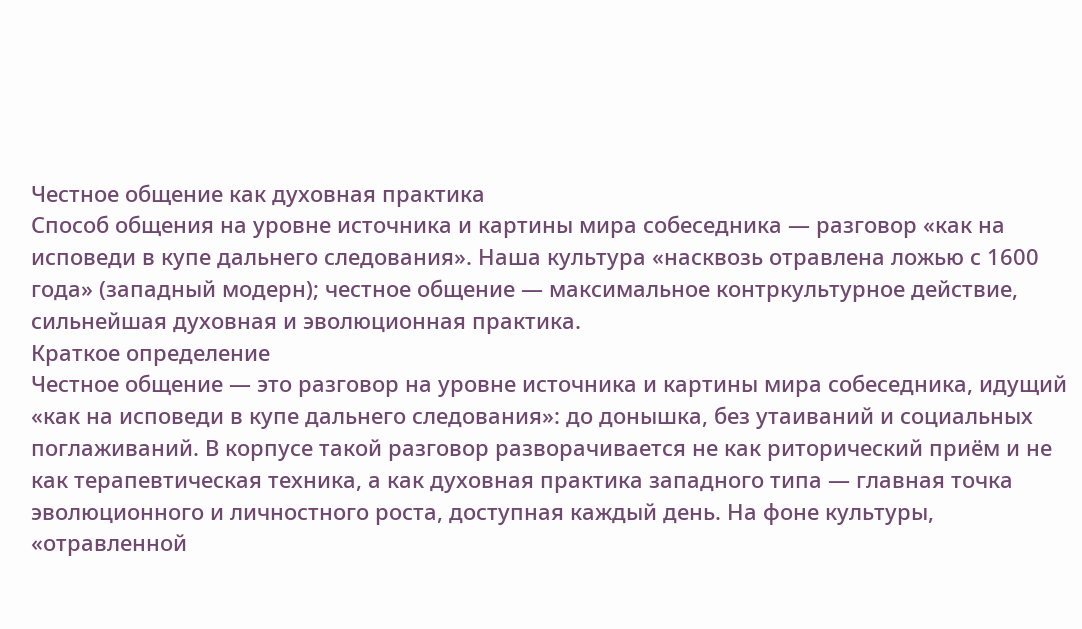Честное общение как духовная практика
Способ общения на уровне источника и картины мира собеседника — разговор «как на исповеди в купе дальнего следования». Наша культура «насквозь отравлена ложью с 1600 года» (западный модерн); честное общение — максимальное контркультурное действие, сильнейшая духовная и эволюционная практика.
Краткое определение
Честное общение — это разговор на уровне источника и картины мира собеседника, идущий «как на исповеди в купе дальнего следования»: до донышка, без утаиваний и социальных поглаживаний. В корпусе такой разговор разворачивается не как риторический приём и не как терапевтическая техника, а как духовная практика западного типа — главная точка эволюционного и личностного роста, доступная каждый день. На фоне культуры, «отравленной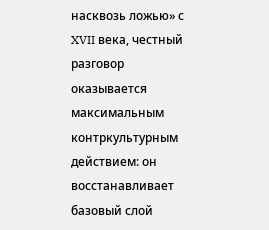насквозь ложью» с XVII века, честный разговор оказывается максимальным контркультурным действием: он восстанавливает базовый слой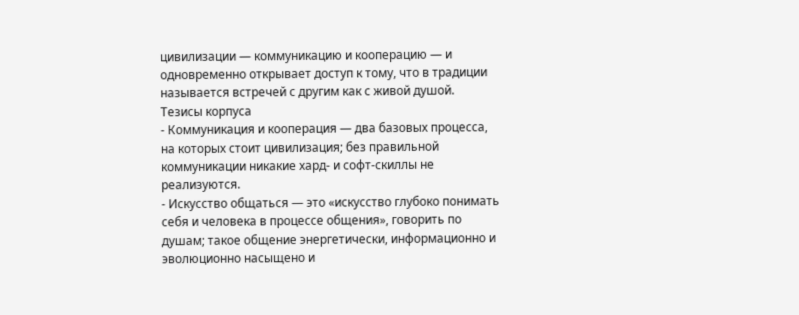цивилизации — коммуникацию и кооперацию — и одновременно открывает доступ к тому, что в традиции называется встречей с другим как с живой душой.
Тезисы корпуса
- Коммуникация и кооперация — два базовых процесса, на которых стоит цивилизация; без правильной коммуникации никакие хард- и софт-скиллы не реализуются.
- Искусство общаться — это «искусство глубоко понимать себя и человека в процессе общения», говорить по душам; такое общение энергетически, информационно и эволюционно насыщено и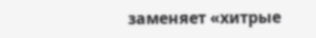заменяет «хитрые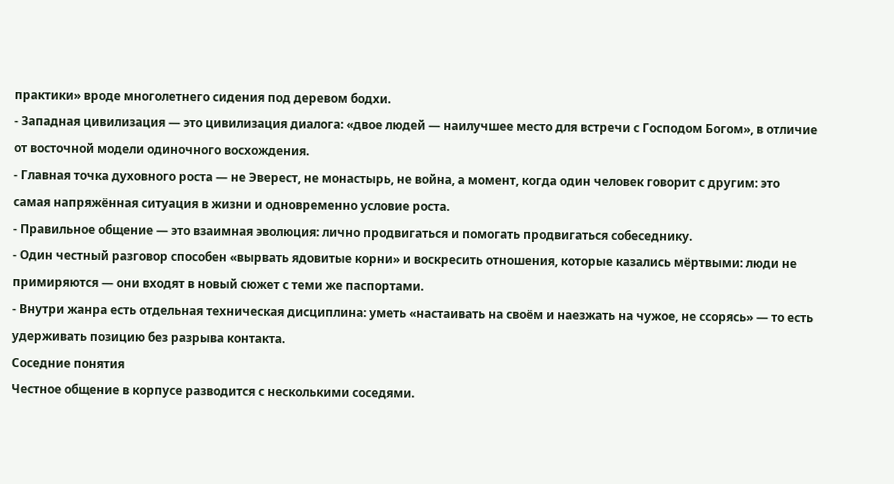практики» вроде многолетнего сидения под деревом бодхи.
- Западная цивилизация — это цивилизация диалога: «двое людей — наилучшее место для встречи с Господом Богом», в отличие от восточной модели одиночного восхождения.
- Главная точка духовного роста — не Эверест, не монастырь, не война, а момент, когда один человек говорит с другим: это самая напряжённая ситуация в жизни и одновременно условие роста.
- Правильное общение — это взаимная эволюция: лично продвигаться и помогать продвигаться собеседнику.
- Один честный разговор способен «вырвать ядовитые корни» и воскресить отношения, которые казались мёртвыми: люди не примиряются — они входят в новый сюжет с теми же паспортами.
- Внутри жанра есть отдельная техническая дисциплина: уметь «настаивать на своём и наезжать на чужое, не ссорясь» — то есть удерживать позицию без разрыва контакта.
Соседние понятия
Честное общение в корпусе разводится с несколькими соседями.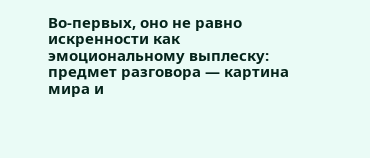Во-первых, оно не равно искренности как эмоциональному выплеску: предмет разговора — картина мира и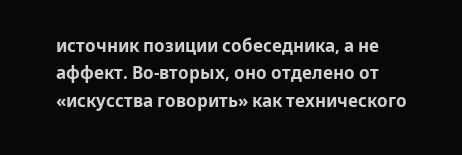источник позиции собеседника, а не аффект. Во-вторых, оно отделено от «искусства говорить» как технического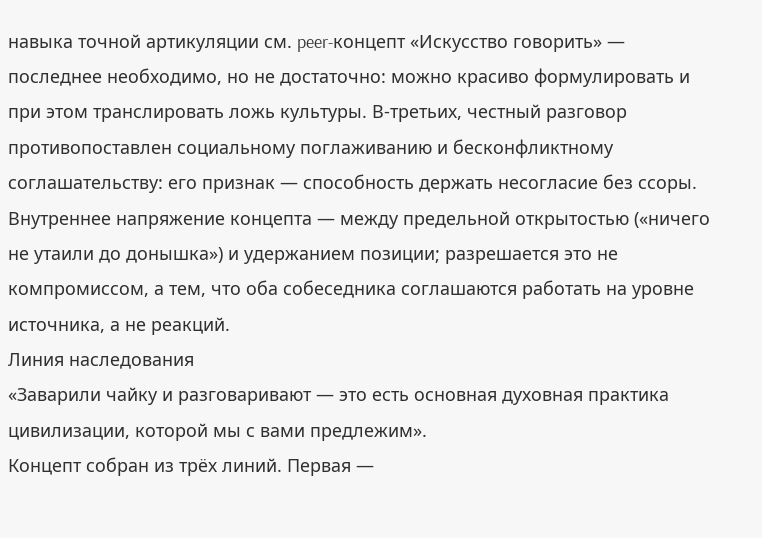навыка точной артикуляции см. peer-концепт «Искусство говорить» — последнее необходимо, но не достаточно: можно красиво формулировать и при этом транслировать ложь культуры. В-третьих, честный разговор противопоставлен социальному поглаживанию и бесконфликтному соглашательству: его признак — способность держать несогласие без ссоры. Внутреннее напряжение концепта — между предельной открытостью («ничего не утаили до донышка») и удержанием позиции; разрешается это не компромиссом, а тем, что оба собеседника соглашаются работать на уровне источника, а не реакций.
Линия наследования
«Заварили чайку и разговаривают — это есть основная духовная практика цивилизации, которой мы с вами предлежим».
Концепт собран из трёх линий. Первая —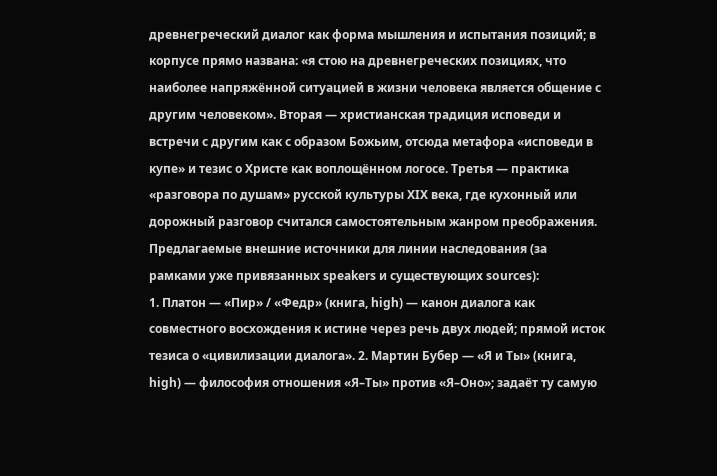древнегреческий диалог как форма мышления и испытания позиций; в корпусе прямо названа: «я стою на древнегреческих позициях, что наиболее напряжённой ситуацией в жизни человека является общение с другим человеком». Вторая — христианская традиция исповеди и встречи с другим как с образом Божьим, отсюда метафора «исповеди в купе» и тезис о Христе как воплощённом логосе. Третья — практика «разговора по душам» русской культуры XIX века, где кухонный или дорожный разговор считался самостоятельным жанром преображения. Предлагаемые внешние источники для линии наследования (за рамками уже привязанных speakers и существующих sources):
1. Платон — «Пир» / «Федр» (книга, high) — канон диалога как совместного восхождения к истине через речь двух людей; прямой исток тезиса о «цивилизации диалога». 2. Мартин Бубер — «Я и Ты» (книга, high) — философия отношения «Я–Ты» против «Я–Оно»; задаёт ту самую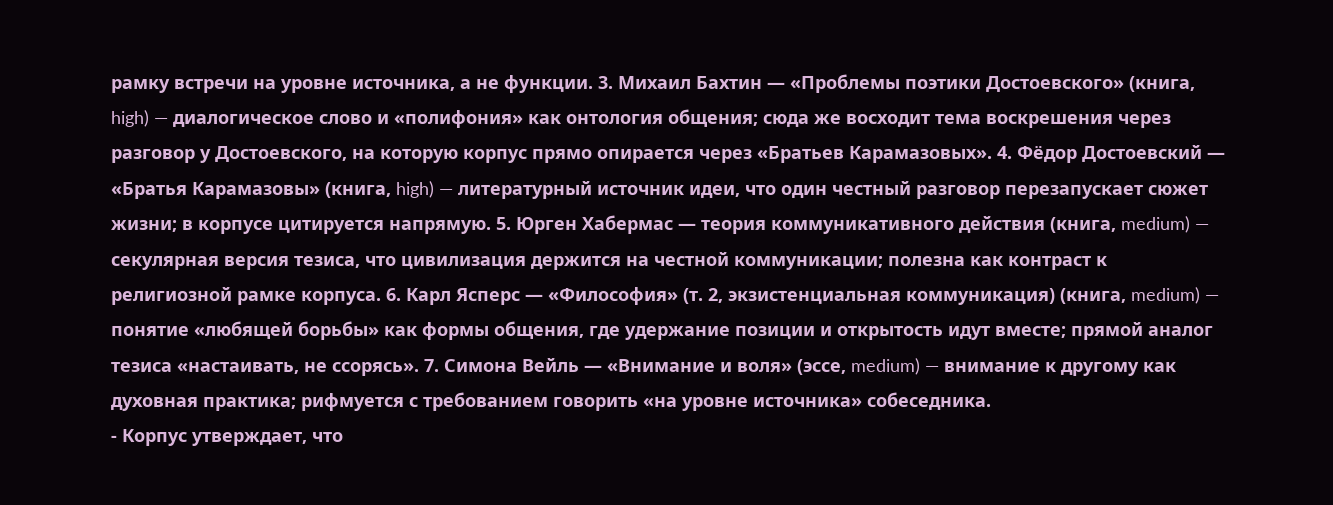рамку встречи на уровне источника, а не функции. 3. Михаил Бахтин — «Проблемы поэтики Достоевского» (книга, high) — диалогическое слово и «полифония» как онтология общения; сюда же восходит тема воскрешения через разговор у Достоевского, на которую корпус прямо опирается через «Братьев Карамазовых». 4. Фёдор Достоевский — «Братья Карамазовы» (книга, high) — литературный источник идеи, что один честный разговор перезапускает сюжет жизни; в корпусе цитируется напрямую. 5. Юрген Хабермас — теория коммуникативного действия (книга, medium) — секулярная версия тезиса, что цивилизация держится на честной коммуникации; полезна как контраст к религиозной рамке корпуса. 6. Карл Ясперс — «Философия» (т. 2, экзистенциальная коммуникация) (книга, medium) — понятие «любящей борьбы» как формы общения, где удержание позиции и открытость идут вместе; прямой аналог тезиса «настаивать, не ссорясь». 7. Симона Вейль — «Внимание и воля» (эссе, medium) — внимание к другому как духовная практика; рифмуется с требованием говорить «на уровне источника» собеседника.
- Корпус утверждает, что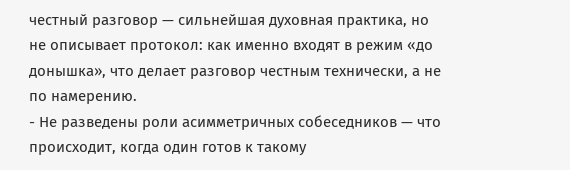честный разговор — сильнейшая духовная практика, но не описывает протокол: как именно входят в режим «до донышка», что делает разговор честным технически, а не по намерению.
- Не разведены роли асимметричных собеседников — что происходит, когда один готов к такому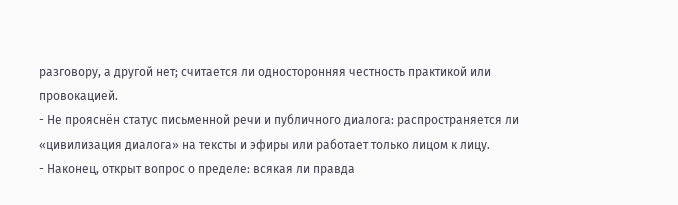разговору, а другой нет; считается ли односторонняя честность практикой или провокацией.
- Не прояснён статус письменной речи и публичного диалога: распространяется ли «цивилизация диалога» на тексты и эфиры или работает только лицом к лицу.
- Наконец, открыт вопрос о пределе: всякая ли правда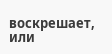воскрешает, или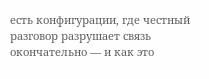есть конфигурации, где честный разговор разрушает связь окончательно — и как это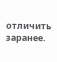отличить заранее.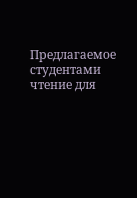Предлагаемое студентами чтение для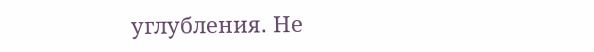углубления. Не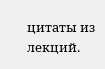цитаты из лекций.